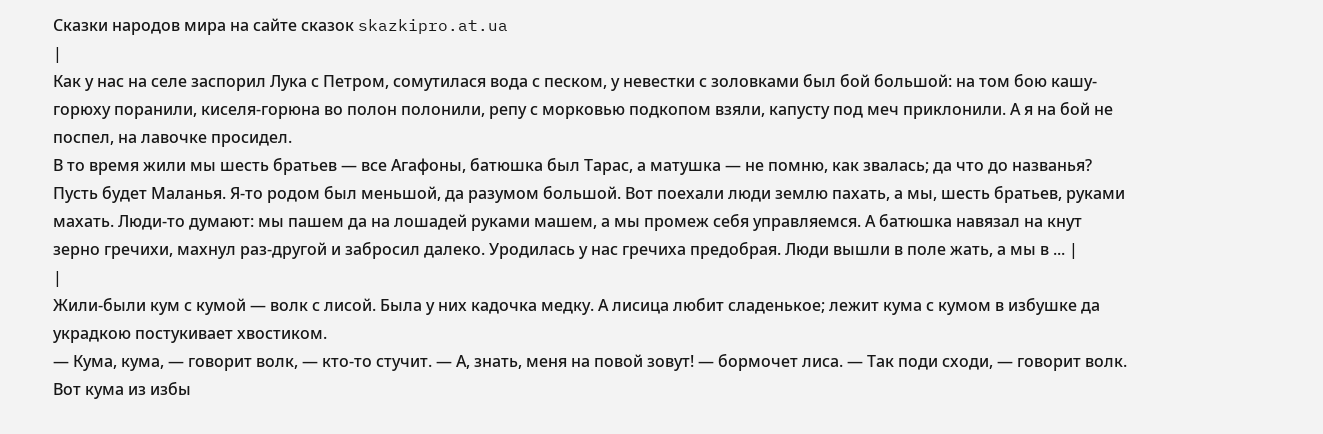Cказки народов мира на сайте сказок skazkipro.at.ua
|
Как у нас на селе заспорил Лука с Петром, сомутилася вода с песком, у невестки с золовками был бой большой: на том бою кашу-горюху поранили, киселя-горюна во полон полонили, репу с морковью подкопом взяли, капусту под меч приклонили. А я на бой не поспел, на лавочке просидел.
В то время жили мы шесть братьев — все Агафоны, батюшка был Тарас, а матушка — не помню, как звалась; да что до названья? Пусть будет Маланья. Я-то родом был меньшой, да разумом большой. Вот поехали люди землю пахать, а мы, шесть братьев, руками махать. Люди-то думают: мы пашем да на лошадей руками машем, а мы промеж себя управляемся. А батюшка навязал на кнут зерно гречихи, махнул раз-другой и забросил далеко. Уродилась у нас гречиха предобрая. Люди вышли в поле жать, а мы в ... |
|
Жили-были кум с кумой — волк с лисой. Была у них кадочка медку. А лисица любит сладенькое; лежит кума с кумом в избушке да украдкою постукивает хвостиком.
— Кума, кума, — говорит волк, — кто-то стучит. — А, знать, меня на повой зовут! — бормочет лиса. — Так поди сходи, — говорит волк. Вот кума из избы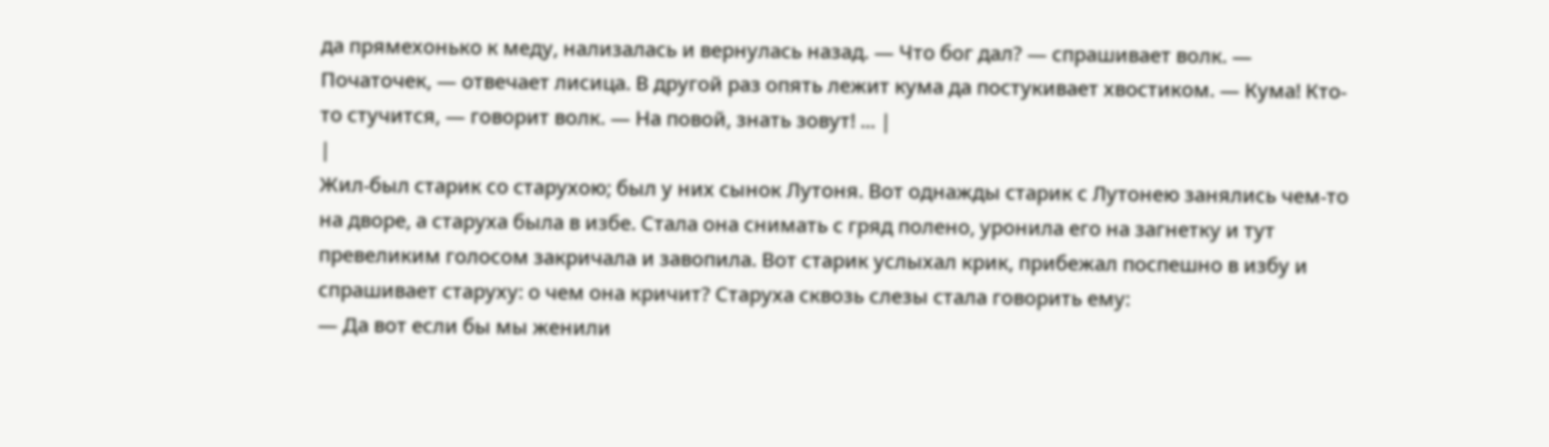да прямехонько к меду, нализалась и вернулась назад. — Что бог дал? — спрашивает волк. — Початочек, — отвечает лисица. В другой раз опять лежит кума да постукивает хвостиком. — Кума! Кто-то стучится, — говорит волк. — На повой, знать зовут! ... |
|
Жил-был старик со старухою; был у них сынок Лутоня. Вот однажды старик с Лутонею занялись чем-то на дворе, а старуха была в избе. Стала она снимать с гряд полено, уронила его на загнетку и тут превеликим голосом закричала и завопила. Вот старик услыхал крик, прибежал поспешно в избу и спрашивает старуху: о чем она кричит? Старуха сквозь слезы стала говорить ему:
— Да вот если бы мы женили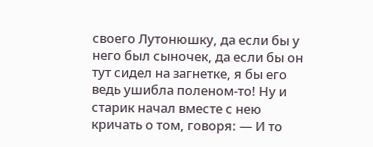своего Лутонюшку, да если бы у него был сыночек, да если бы он тут сидел на загнетке, я бы его ведь ушибла поленом-то! Ну и старик начал вместе с нею кричать о том, говоря: — И то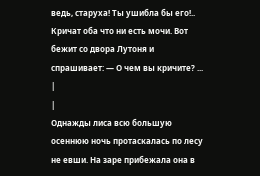ведь, старуха! Ты ушибла бы его!.. Кричат оба что ни есть мочи. Вот бежит со двора Лутоня и спрашивает: — О чем вы кричите? ... |
|
Однажды лиса всю большую осеннюю ночь протаскалась по лесу не евши. На заре прибежала она в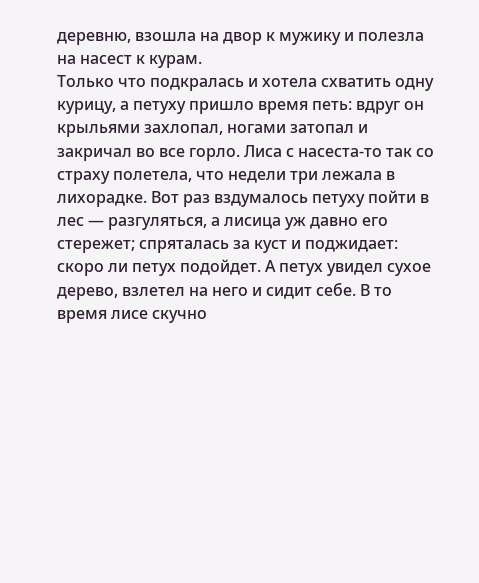деревню, взошла на двор к мужику и полезла на насест к курам.
Только что подкралась и хотела схватить одну курицу, а петуху пришло время петь: вдруг он крыльями захлопал, ногами затопал и закричал во все горло. Лиса с насеста-то так со страху полетела, что недели три лежала в лихорадке. Вот раз вздумалось петуху пойти в лес — разгуляться, а лисица уж давно его стережет; спряталась за куст и поджидает: скоро ли петух подойдет. А петух увидел сухое дерево, взлетел на него и сидит себе. В то время лисе скучно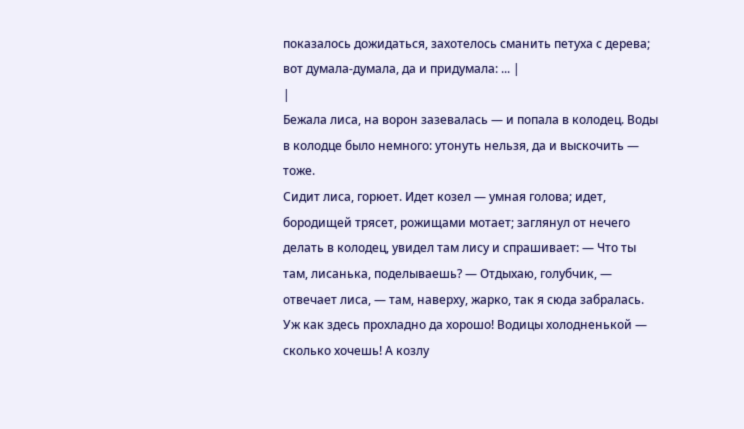показалось дожидаться, захотелось сманить петуха с дерева; вот думала-думала, да и придумала: ... |
|
Бежала лиса, на ворон зазевалась — и попала в колодец. Воды в колодце было немного: утонуть нельзя, да и выскочить — тоже.
Сидит лиса, горюет. Идет козел — умная голова; идет, бородищей трясет, рожищами мотает; заглянул от нечего делать в колодец, увидел там лису и спрашивает: — Что ты там, лисанька, поделываешь? — Отдыхаю, голубчик, — отвечает лиса, — там, наверху, жарко, так я сюда забралась. Уж как здесь прохладно да хорошо! Водицы холодненькой — сколько хочешь! А козлу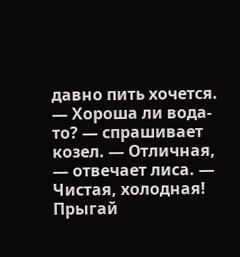давно пить хочется. — Хороша ли вода-то? — спрашивает козел. — Отличная, — отвечает лиса. — Чистая, холодная! Прыгай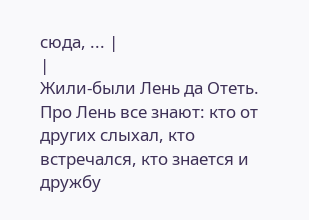сюда, ... |
|
Жили-были Лень да Отеть.
Про Лень все знают: кто от других слыхал, кто встречался, кто знается и дружбу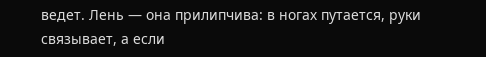ведет. Лень — она прилипчива: в ногах путается, руки связывает, а если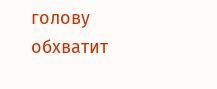голову обхватит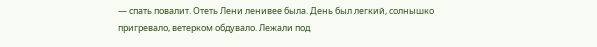— спать повалит. Отеть Лени ленивее была. День был легкий, солнышко пригревало, ветерком обдувало. Лежали под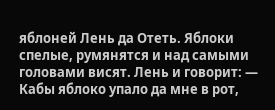яблоней Лень да Отеть. Яблоки спелые, румянятся и над самыми головами висят. Лень и говорит: — Кабы яблоко упало да мне в рот,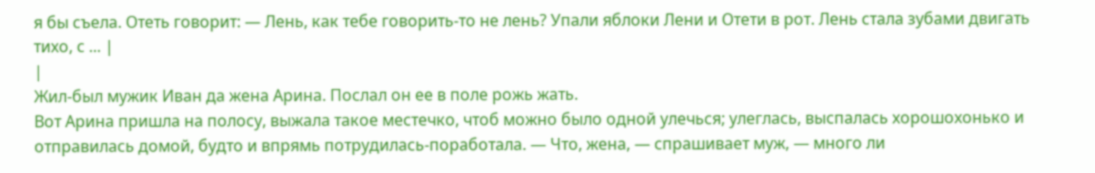я бы съела. Отеть говорит: — Лень, как тебе говорить-то не лень? Упали яблоки Лени и Отети в рот. Лень стала зубами двигать тихо, с ... |
|
Жил-был мужик Иван да жена Арина. Послал он ее в поле рожь жать.
Вот Арина пришла на полосу, выжала такое местечко, чтоб можно было одной улечься; улеглась, выспалась хорошохонько и отправилась домой, будто и впрямь потрудилась-поработала. — Что, жена, — спрашивает муж, — много ли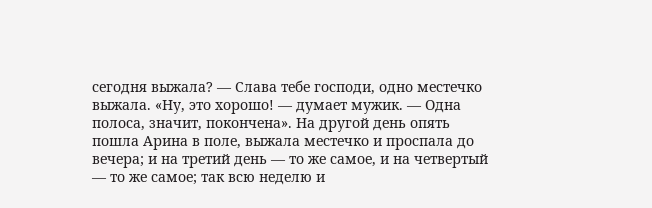сегодня выжала? — Слава тебе господи, одно местечко выжала. «Ну, это хорошо! — думает мужик. — Одна полоса, значит, покончена». На другой день опять пошла Арина в поле, выжала местечко и проспала до вечера; и на третий день — то же самое, и на четвертый — то же самое; так всю неделю и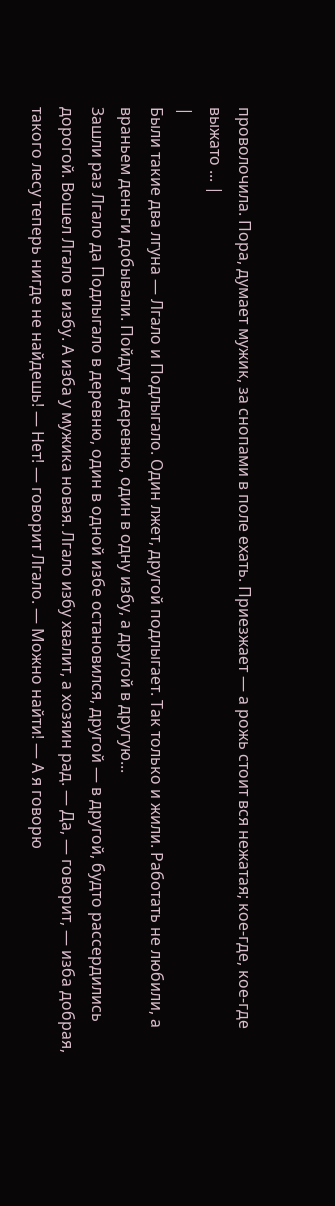проволочила. Пора, думает мужик, за снопами в поле ехать. Приезжает — а рожь стоит вся нежатая; кое-где, кое-где выжато ... |
|
Были такие два лгуна — Лгало и Подлыгало. Один лжет, другой подлыгает. Так только и жили. Работать не любили, а враньем деньги добывали. Пойдут в деревню, один в одну избу, а другой в другую...
Зашли раз Лгало да Подлыгало в деревню, один в одной избе остановился, другой — в другой, будто рассердились дорогой. Вошел Лгало в избу. А изба у мужика новая. Лгало избу хвалит, а хозяин рад. — Да, — говорит, — изба добрая, такого лесу теперь нигде не найдешь! — Нет! — говорит Лгало. — Можно найти! — А я говорю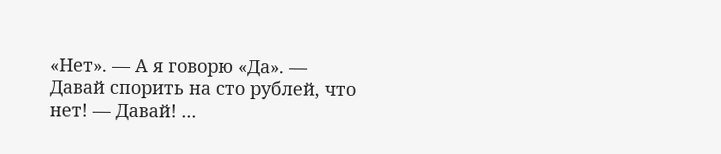«Нет». — А я говорю «Да». — Давай спорить на сто рублей, что нет! — Давай! ...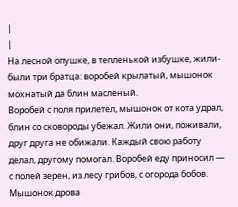|
|
На лесной опушке, в тепленькой избушке, жили-были три братца: воробей крылатый, мышонок мохнатый да блин масленый.
Воробей с поля прилетел, мышонок от кота удрал, блин со сковороды убежал. Жили они, поживали, друг друга не обижали. Каждый свою работу делал, другому помогал. Воробей еду приносил — с полей зерен, из лесу грибов, с огорода бобов. Мышонок дрова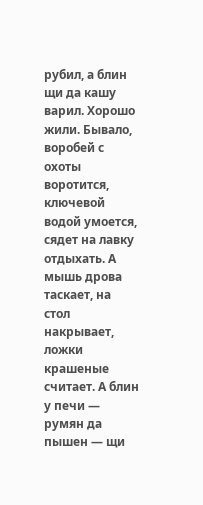рубил, а блин щи да кашу варил. Хорошо жили. Бывало, воробей с охоты воротится, ключевой водой умоется, сядет на лавку отдыхать. А мышь дрова таскает, на стол накрывает, ложки крашеные считает. А блин у печи — румян да пышен — щи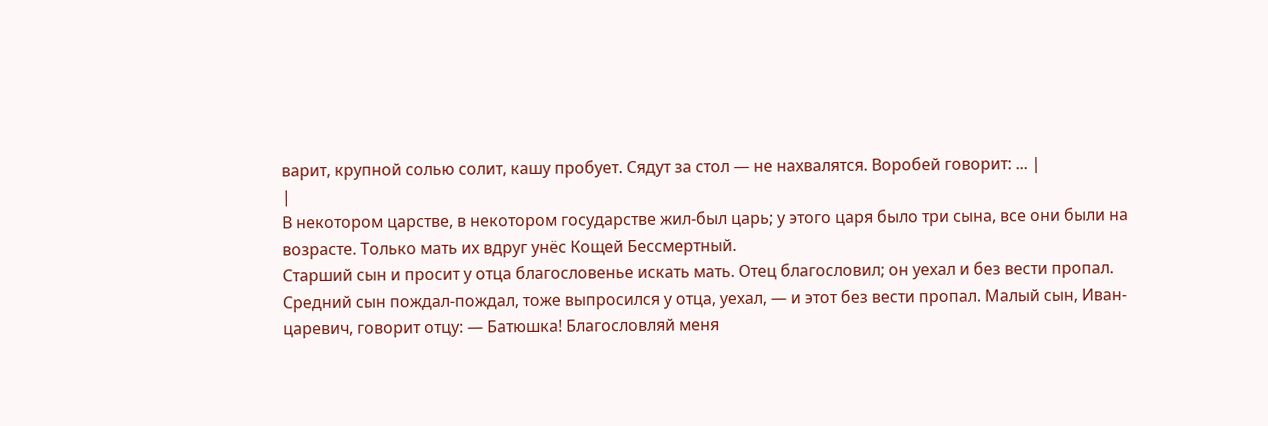варит, крупной солью солит, кашу пробует. Сядут за стол — не нахвалятся. Воробей говорит: ... |
|
В некотором царстве, в некотором государстве жил-был царь; у этого царя было три сына, все они были на возрасте. Только мать их вдруг унёс Кощей Бессмертный.
Старший сын и просит у отца благословенье искать мать. Отец благословил; он уехал и без вести пропал. Средний сын пождал-пождал, тоже выпросился у отца, уехал, — и этот без вести пропал. Малый сын, Иван-царевич, говорит отцу: — Батюшка! Благословляй меня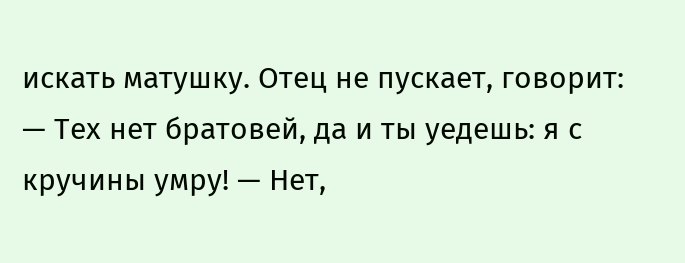искать матушку. Отец не пускает, говорит: — Тех нет братовей, да и ты уедешь: я с кручины умру! — Нет,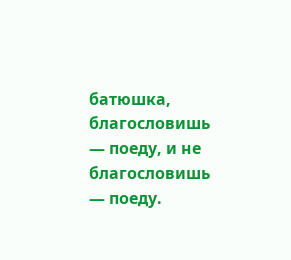батюшка, благословишь — поеду, и не благословишь — поеду.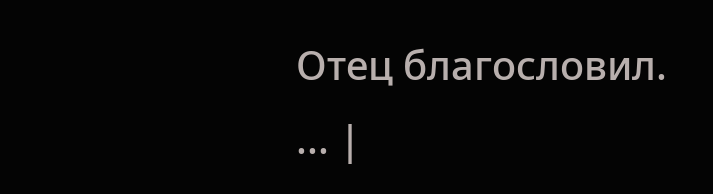Отец благословил. ... |